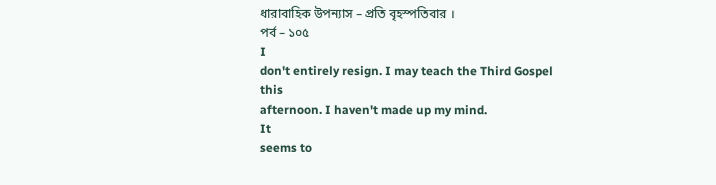ধারাবাহিক উপন্যাস – প্রতি বৃহস্পতিবার ।
পর্ব – ১০৫
I
don't entirely resign. I may teach the Third Gospel
this
afternoon. I haven't made up my mind.
It
seems to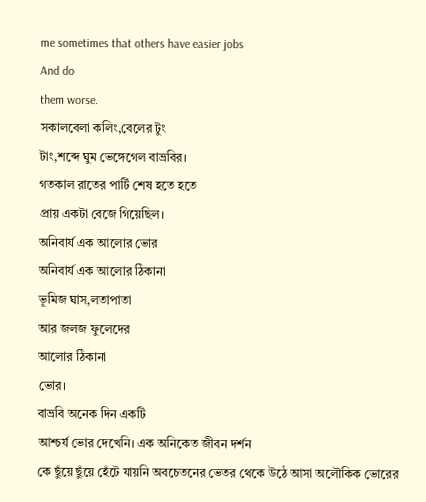me sometimes that others have easier jobs
And do
them worse.
সকালবেলা কলিং,বেলের টুং
টাং,শব্দে ঘুম ভেঙ্গেগেল বাভ্রবির।
গতকাল রাতের পার্টি শেষ হতে হতে
প্রায় একটা বেজে গিয়েছিল।
অনিবার্য এক আলোর ভোর
অনিবার্য এক আলোর ঠিকানা
ভূমিজ ঘাস,লতাপাতা
আর জলজ ফুলেদের
আলোর ঠিকানা
ভোর।
বাভ্রবি অনেক দিন একটি
আশ্চর্য ভোর দেখেনি। এক অনিকেত জীবন দর্শন
কে ছুঁয়ে ছুঁয়ে হেঁটে যায়নি অবচেতনের ভেতর থেকে উঠে আসা অলৌকিক ভোরের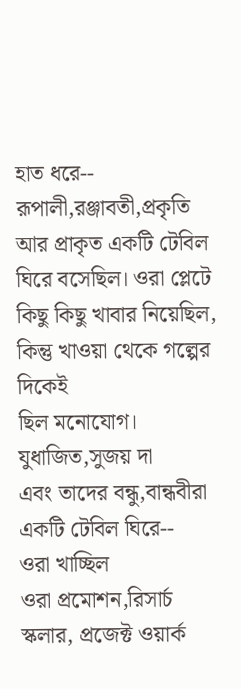হাত ধরে--
রূপালী,রঞ্জাবতী,প্রকৃতি
আর প্রাকৃত একটি টেবিল ঘিরে বসেছিল। ওরা প্লেটে কিছু কিছু খাবার নিয়েছিল, কিন্তু খাওয়া থেকে গল্পের দিকেই
ছিল মনোযোগ।
যুধাজিত,সুজয় দা
এবং তাদের বন্ধু,বান্ধবীরা একটি টেবিল ঘিরে--
ওরা খাচ্ছিল
ওরা প্রমোশন,রিসার্চ
স্কলার, প্রজেক্ট ওয়ার্ক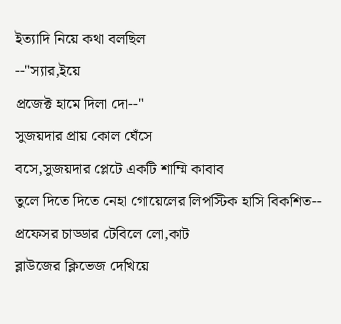ইত্যাদি নিয়ে কথা বলছিল
--"স্যার,ইয়ে
প্রজেক্ট হামে দিলা দো--"
সুজয়দার প্রায় কোল ঘেঁসে
বসে,সুজয়দার প্লেটে একটি শাম্মি কাবাব
তুলে দিতে দিতে নেহা গোয়েলের লিপস্টিক হাসি বিকশিত--
প্রফেসর চাড্ডার টেবিলে লো,কাট
ব্লাউজের ক্লিভেজ দেখিয়ে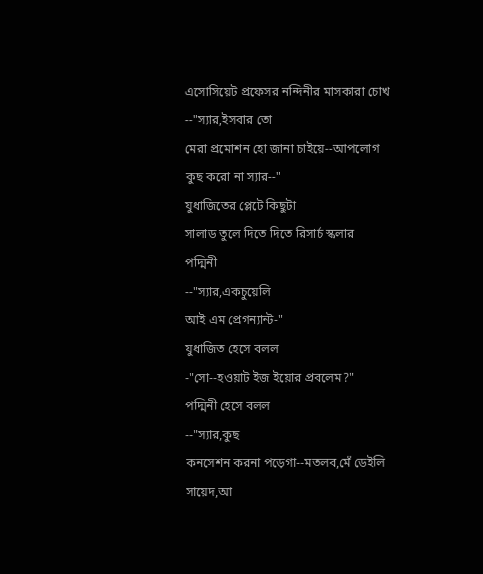এসোসিয়েট প্রফেসর নন্দিনীর মাসকারা চোখ
--"স্যার,ইসবার তো
মেরা প্রমোশন হো জানা চাইয়ে--আপলোগ কুছ করো না স্যার--"
যুধাজিতের প্লেটে কিছুটা
সালাড তুলে দিতে দিতে রিসার্চ স্কলার
পদ্মিনী
--"স্যার,একচুয়েলি
আই এম প্রেগন্যান্ট-"
যুধাজিত হেসে বলল
-"সো--হওয়াট ইজ ইয়োর প্রবলেম?"
পদ্মিনী হেসে বলল
--"স্যার,কুছ
কনসেশন করনা পড়েগা--মতলব,মেঁ ডেইলি সায়েদ,আ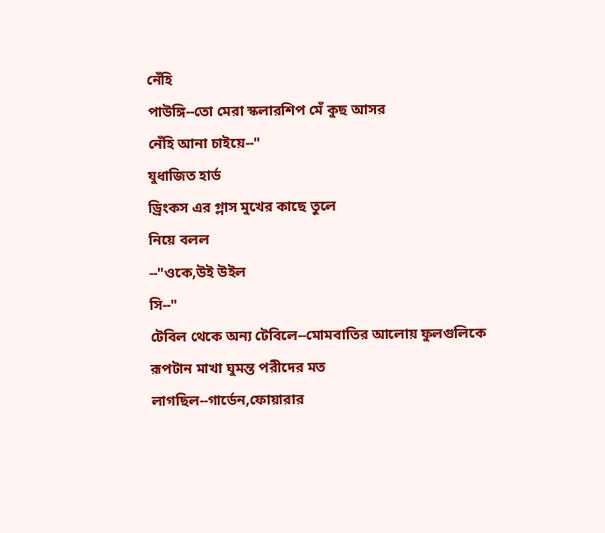নেঁহি
পাউঙ্গি--তো মেরা স্কলারশিপ মেঁ কুছ আসর
নেঁহি আনা চাইয়ে--"
যুধাজিত হার্ড
ড্রিংকস এর গ্লাস মুখের কাছে তুলে
নিয়ে বলল
--"ওকে,উই উইল
সি--"
টেবিল থেকে অন্য টেবিলে--মোমবাতির আলোয় ফুলগুলিকে
রূপটান মাখা ঘুমন্ত পরীদের মত
লাগছিল--গার্ডেন,ফোয়ারার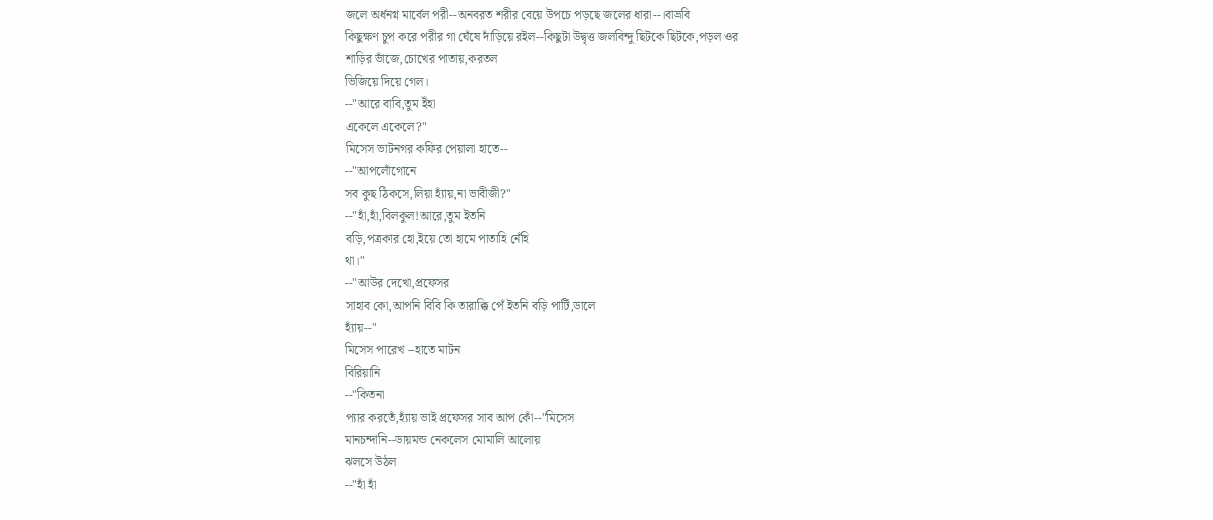জলে অর্ধনগ্ন মার্বেল পরী--অনবরত শরীর বেয়ে উপচে পড়ছে জলের ধারা--।বাভ্রবি
কিছুক্ষণ চুপ করে পরীর গা ঘেঁষে দাঁড়িয়ে রইল--কিছুটা উদ্বৃত্ত জলবিন্দু ছিটকে ছিটকে,পড়ল ওর
শাড়ির ভাঁজে,চোখের পাতায়,করতল
ভিজিয়ে দিয়ে গেল।
--"আরে বাবি,তুম ইঁহা
একেলে একেলে?"
মিসেস ভাটনগর কফির পেয়ালা হাতে--
--"আপলোঁগোনে
সব কুছ ঠিকসে,লিয়া হ্যাঁয়,না ভাবীজী?"
--"হাঁ,হাঁ,বিলকুল!আরে,তুম ইতনি
বড়ি,পত্রকার হো,ইয়ে তো হামে পাতাহি নেঁহি
থা।"
--"আউর দেখো,প্রফেসর
সাহাব কো,আপনি বিবি কি তারাক্কি পেঁ ইতনি বড়ি পার্টি,ডালে
হ্যাঁয়--"
মিসেস পারেখ --হাতে মাটন
বিরিয়ানি
--"কিতনা
প্যার করতেঁ,হ্যাঁয় ভাই প্রফেসর সাব আপ কোঁ--"মিসেস
মানচন্দানি--ডায়মন্ড নেকলেস মোমালি আলোয়
ঝলসে উঠল
--"হাঁ হাঁ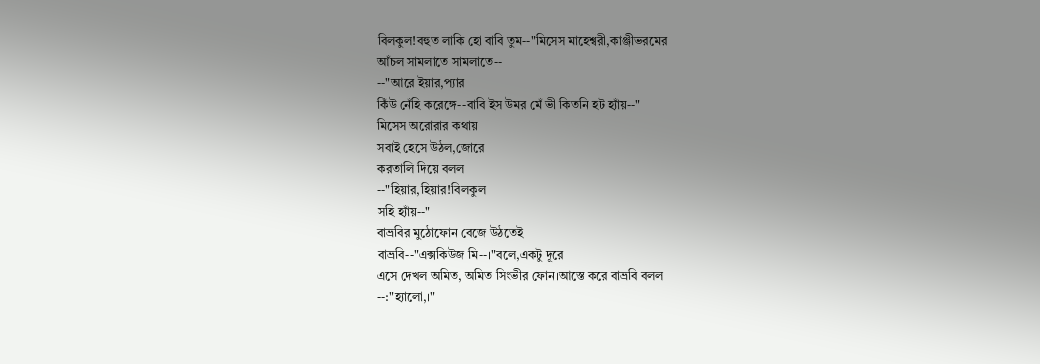বিলকুল!বহুত লাকি হো বাবি তুম--"মিসেস মাহেশ্বরী,কাঞ্জীভরমের
আঁচল সামলাতে সামলাতে--
--"আরে ইয়ার,প্যার
কিঁউ নেঁহি করেঙ্গে--বাবি ইস উমর মেঁ ভী কিতনি হট হ্যাঁয়--"
মিসেস অরোরার কথায়
সবাই হেসে উঠল,জোরে
করতালি দিয়ে বলল
--"হিয়ার,হিয়ার!বিলকুল
সহি হ্যাঁয়--"
বাভ্রবির মুঠোফোন বেজে উঠতেই
বাভ্রবি--"এক্সকিউজ মি--।"বলে,একটু দূরে
এসে দেখল অমিত, অমিত সিংভীর ফোন।আস্তে করে বাভ্রবি বলল
--:"হ্যালো,।"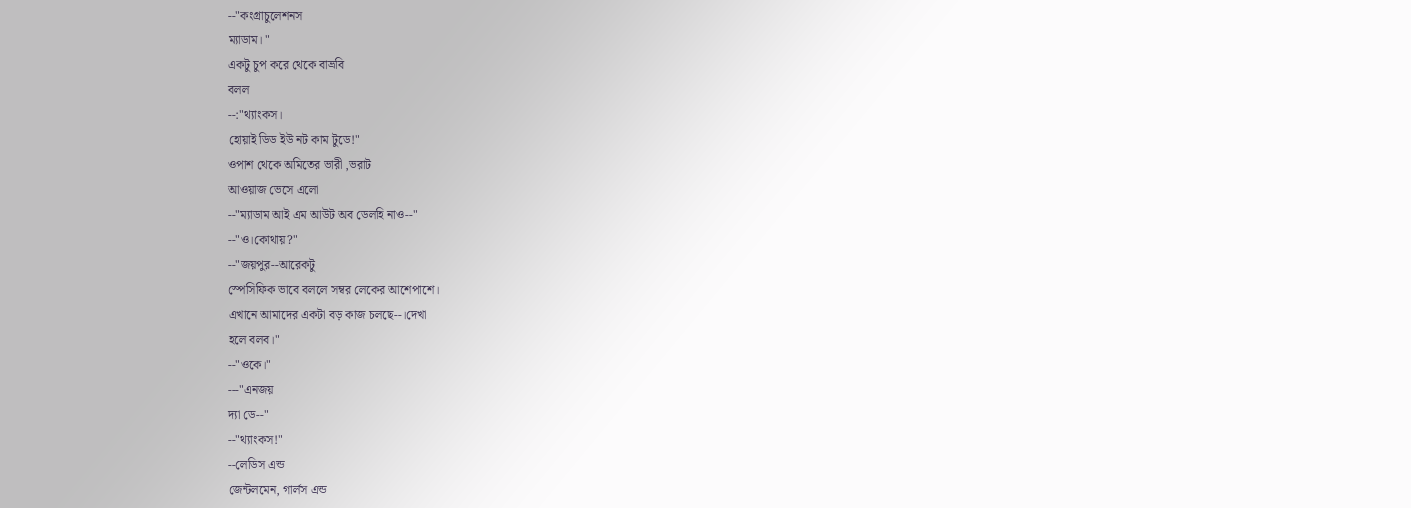--"কংগ্রাচুলেশনস
ম্যাডাম। "
একটু চুপ করে থেকে বাভ্রবি
বলল
--:"থ্যাংকস।
হোয়াই ডিড ইউ নট কাম টুডে!"
ওপাশ থেকে অমিতের ভারী ,ভরাট
আওয়াজ ভেসে এলো
--"ম্যাডাম আই এম আউট অব ডেলহি নাও--"
--"ও।কোথায়?"
--"জয়পুর--আরেকটু
স্পেসিফিক ভাবে বললে সম্বর লেকের আশেপাশে।
এখানে আমাদের একটা বড় কাজ চলছে--।দেখা
হলে বলব।"
--"ওকে।"
---"এনজয়
দ্যা ডে--"
--"থ্যাংকস!"
--লেডিস এন্ড
জেন্টলমেন, গার্লস এন্ড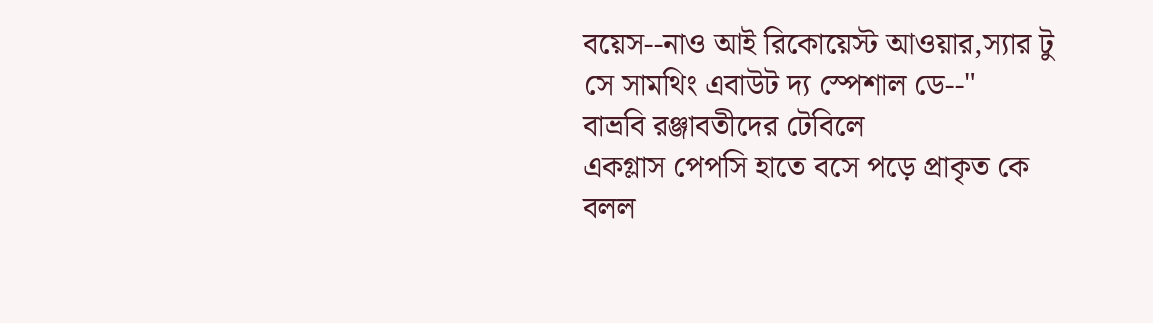বয়েস--নাও আই রিকোয়েস্ট আওয়ার,স্যার টু
সে সামথিং এবাউট দ্য স্পেশাল ডে--"
বাভ্রবি রঞ্জাবতীদের টেবিলে
একগ্লাস পেপসি হাতে বসে পড়ে প্রাকৃত কে বলল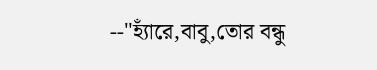--"হ্যাঁরে,বাবু,তোর বন্ধু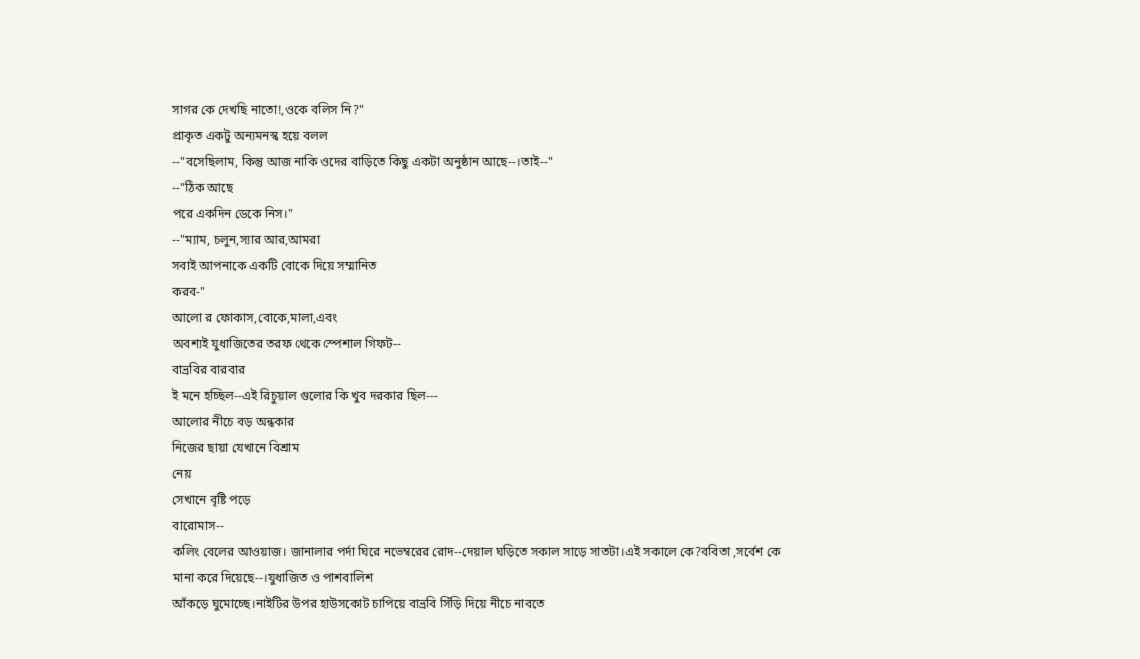সাগর কে দেখছি নাতো!,ওকে বলিস নি?"
প্রাকৃত একটু অন্যমনস্ক হয়ে বলল
--"বসেছিলাম, কিন্তু আজ নাকি ওদের বাড়িতে কিছু একটা অনুষ্ঠান আছে--।তাই--"
--"ঠিক আছে
পরে একদিন ডেকে নিস।"
--"ম্যাম, চলুন,স্যার আর,আমরা
সবাই আপনাকে একটি বোকে দিয়ে সম্মানিত
করব-"
আলো র ফোকাস,বোকে,মালা,এবং
অবশ্যই যুধাজিতের তরফ থেকে স্পেশাল গিফট--
বাভ্রবির বারবার
ই মনে হচ্ছিল--এই রিচুয়াল গুলোর কি খুব দরকার ছিল---
আলোর নীচে বড় অন্ধকার
নিজের ছায়া যেখানে বিশ্রাম
নেয়
সেখানে বৃষ্টি পড়ে
বারোমাস--
কলিং বেলের আওয়াজ। জানালার পর্দা ঘিরে নভেম্বরের রোদ--দেয়াল ঘড়িতে সকাল সাড়ে সাতটা।এই সকালে কে?ববিতা ,সর্বেশ কে
মানা করে দিয়েছে--।যুধাজিত ও পাশবালিশ
আঁকড়ে ঘুমোচ্ছে।নাইটির উপর হাউসকোট চাপিয়ে বাভ্রবি সিঁড়ি দিয়ে নীচে নাবতে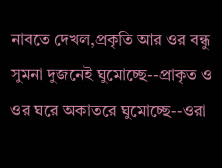নাবতে দেখল,প্রকৃতি আর ওর বন্ধু সুমনা দুজনেই ঘুমোচ্ছে--প্রাকৃত ও ওর ঘরে অকাতরে ঘুমোচ্ছে--ওরা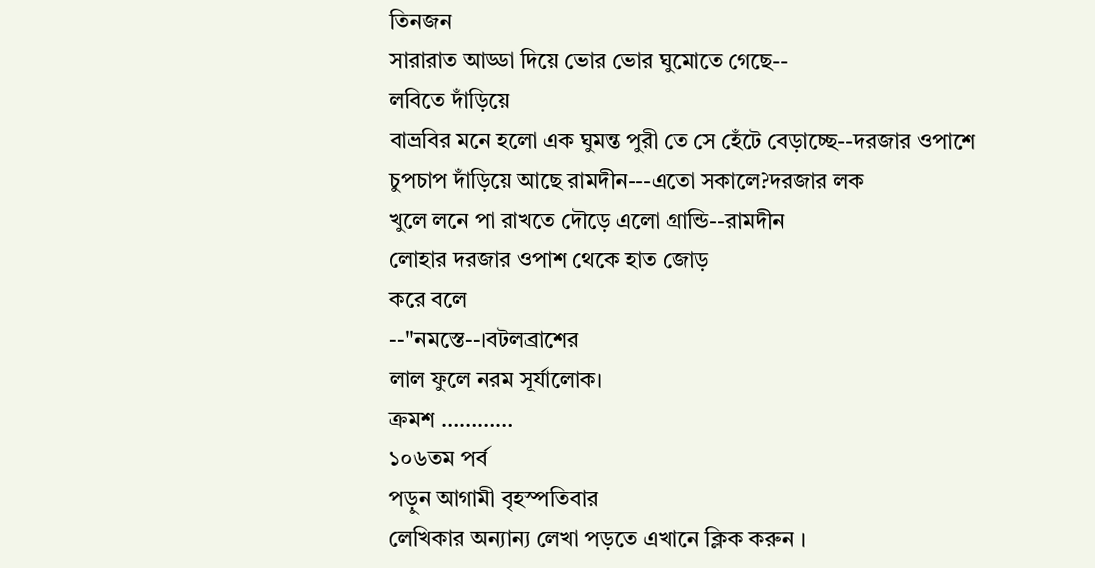তিনজন
সারারাত আড্ডা দিয়ে ভোর ভোর ঘুমোতে গেছে--
লবিতে দাঁড়িয়ে
বাভ্রবির মনে হলো এক ঘুমন্ত পুরী তে সে হেঁটে বেড়াচ্ছে--দরজার ওপাশে
চুপচাপ দাঁড়িয়ে আছে রামদীন---এতো সকালে?দরজার লক
খুলে লনে পা রাখতে দৌড়ে এলো গ্রান্ডি--রামদীন
লোহার দরজার ওপাশ থেকে হাত জোড়
করে বলে
--"নমস্তে--।বটলব্রাশের
লাল ফুলে নরম সূর্যালোক।
ক্রমশ …………
১০৬তম পর্ব
পড়ুন আগামী বৃহস্পতিবার
লেখিকার অন্যান্য লেখা পড়তে এখানে ক্লিক করুন ।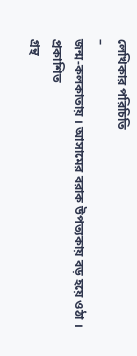লেখিকার পরিচিতি
–
জন্ম-কলকাতায় । আসামের বরাক উপত্যকায় বড় হয়ে ওঠা ।
প্রকাশিত
গ্রন্থ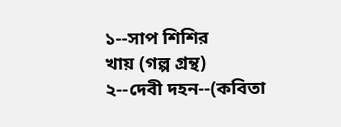১--সাপ শিশির
খায় (গল্প গ্রন্থ)
২--দেবী দহন--(কবিতা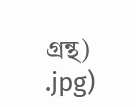গ্রন্থ)
.jpg)